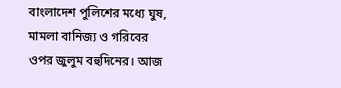বাংলাদেশ পুলিশের মধ্যে ঘুষ, মামলা বানিজ্য ও গরিবের ওপর জুলুম বহুদিনের। আজ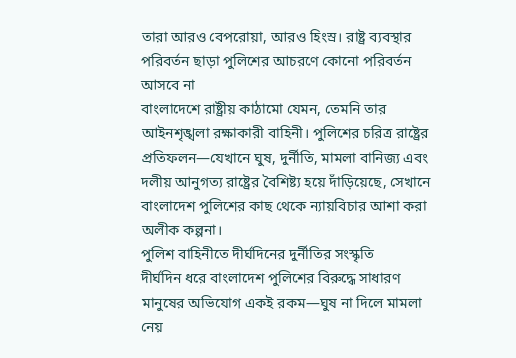তারা আরও বেপরোয়া, আরও হিংস্র। রাষ্ট্র ব্যবস্থার পরিবর্তন ছাড়া পুলিশের আচরণে কোনো পরিবর্তন আসবে না
বাংলাদেশে রাষ্ট্রীয় কাঠামো যেমন, তেমনি তার আইনশৃঙ্খলা রক্ষাকারী বাহিনী। পুলিশের চরিত্র রাষ্ট্রের প্রতিফলন—যেখানে ঘুষ, দুর্নীতি, মামলা বানিজ্য এবং দলীয় আনুগত্য রাষ্ট্রের বৈশিষ্ট্য হয়ে দাঁড়িয়েছে, সেখানে বাংলাদেশ পুলিশের কাছ থেকে ন্যায়বিচার আশা করা অলীক কল্পনা।
পুলিশ বাহিনীতে দীর্ঘদিনের দুর্নীতির সংস্কৃতি
দীর্ঘদিন ধরে বাংলাদেশ পুলিশের বিরুদ্ধে সাধারণ মানুষের অভিযোগ একই রকম—ঘুষ না দিলে মামলা নেয়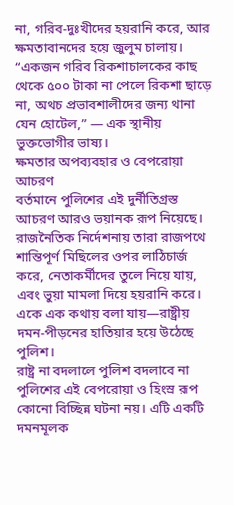না, গরিব-দুঃখীদের হয়রানি করে, আর ক্ষমতাবানদের হয়ে জুলুম চালায়।
“একজন গরিব রিকশাচালকের কাছ থেকে ৫০০ টাকা না পেলে রিকশা ছাড়ে না, অথচ প্রভাবশালীদের জন্য থানা যেন হোটেল,” — এক স্থানীয় ভুক্তভোগীর ভাষ্য।
ক্ষমতার অপব্যবহার ও বেপরোয়া আচরণ
বর্তমানে পুলিশের এই দুর্নীতিগ্রস্ত আচরণ আরও ভয়ানক রূপ নিয়েছে। রাজনৈতিক নির্দেশনায় তারা রাজপথে শান্তিপূর্ণ মিছিলের ওপর লাঠিচার্জ করে, নেতাকর্মীদের তুলে নিয়ে যায়, এবং ভুয়া মামলা দিয়ে হয়রানি করে। একে এক কথায় বলা যায়—রাষ্ট্রীয় দমন-পীড়নের হাতিয়ার হয়ে উঠেছে পুলিশ।
রাষ্ট্র না বদলালে পুলিশ বদলাবে না
পুলিশের এই বেপরোয়া ও হিংস্র রূপ কোনো বিচ্ছিন্ন ঘটনা নয়। এটি একটি দমনমূলক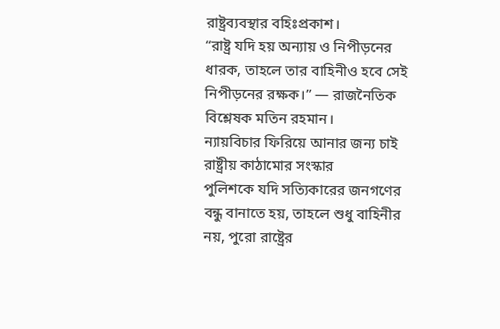রাষ্ট্রব্যবস্থার বহিঃপ্রকাশ।
“রাষ্ট্র যদি হয় অন্যায় ও নিপীড়নের ধারক, তাহলে তার বাহিনীও হবে সেই নিপীড়নের রক্ষক।” — রাজনৈতিক বিশ্লেষক মতিন রহমান।
ন্যায়বিচার ফিরিয়ে আনার জন্য চাই রাষ্ট্রীয় কাঠামোর সংস্কার
পুলিশকে যদি সত্যিকারের জনগণের বন্ধু বানাতে হয়, তাহলে শুধু বাহিনীর নয়, পুরো রাষ্ট্রের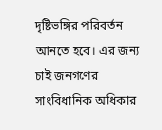দৃষ্টিভঙ্গির পরিবর্তন আনতে হবে। এর জন্য চাই জনগণের সাংবিধানিক অধিকার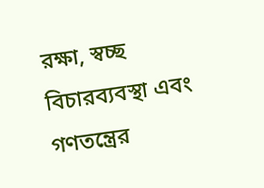রক্ষা, স্বচ্ছ বিচারব্যবস্থা এবং গণতন্ত্রের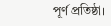পূর্ণ প্রতিষ্ঠা।